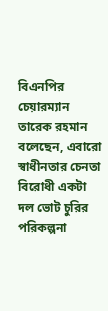বিএনপির চেয়ারম্যান তারেক রহমান বলেছেন, এবারো স্বাধীনতার চেনতা বিরোধী একটা দল ভোট চুরির পরিকল্পনা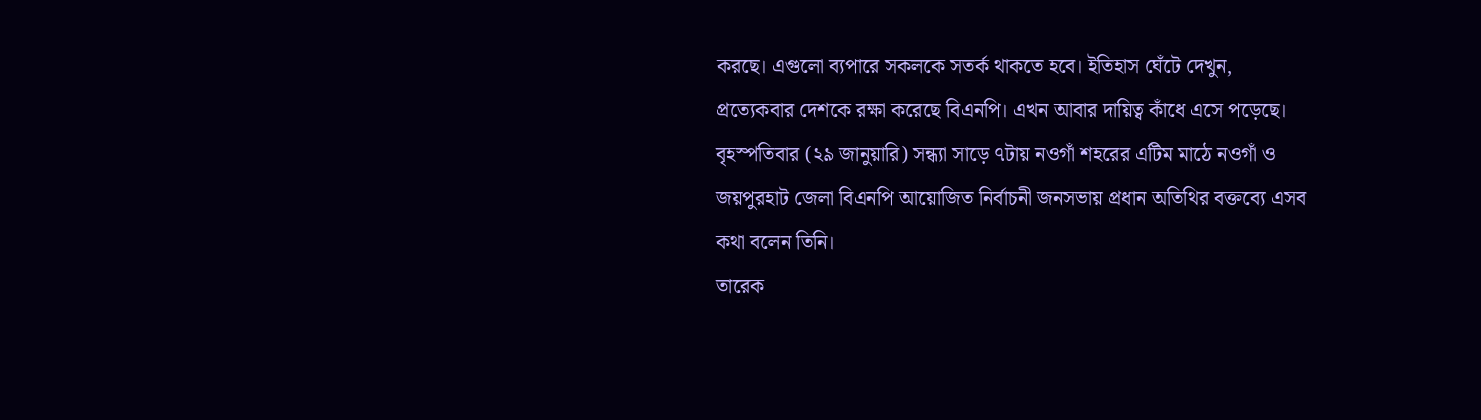করছে। এগুলো ব্যপারে সকলকে সতর্ক থাকতে হবে। ইতিহাস ঘেঁটে দেখুন, প্রত্যেকবার দেশকে রক্ষা করেছে বিএনপি। এখন আবার দায়িত্ব কাঁধে এসে পড়েছে।
বৃহস্পতিবার (২৯ জানুয়ারি) সন্ধ্যা সাড়ে ৭টায় নওগাঁ শহরের এটিম মাঠে নওগাঁ ও জয়পুরহাট জেলা বিএনপি আয়োজিত নির্বাচনী জনসভায় প্রধান অতিথির বক্তব্যে এসব কথা বলেন তিনি।
তারেক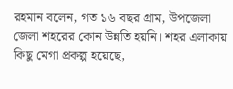রহমান বলেন, গত ১৬ বছর গ্রাম, উপজেলা জেলা শহরের কোন উন্নতি হয়নি। শহর এলাকায় কিছু মেগা প্রকল্প হয়েছে,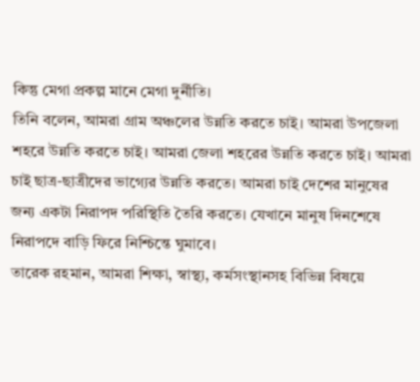কিন্তু মেগা প্রকল্প মানে মেগা দুর্নীতি।
তিনি বলেন, আমরা গ্রাম অঞ্চলের উন্নতি করতে চাই। আমরা উপজেলা শহরে উন্নতি করতে চাই। আমরা জেলা শহরের উন্নতি করতে চাই। আমরা চাই ছাত্র-ছাত্রীদের ভাগ্যের উন্নতি করতে। আমরা চাই দেশের মানুষের জন্য একটা নিরাপদ পরিস্থিতি তৈরি করতে। যেখানে মানুষ দিনশেষে নিরাপদে বাড়ি ফিরে নিশ্চিন্তে ঘুমাবে।
তারেক রহমান, আমরা শিক্ষা, স্বাস্থ্য, কর্মসংস্থানসহ বিভিন্ন বিষয়ে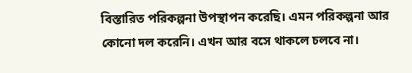বিস্তারিত পরিকল্পনা উপস্থাপন করেছি। এমন পরিকল্পনা আর কোনো দল করেনি। এখন আর বসে থাকলে চলবে না।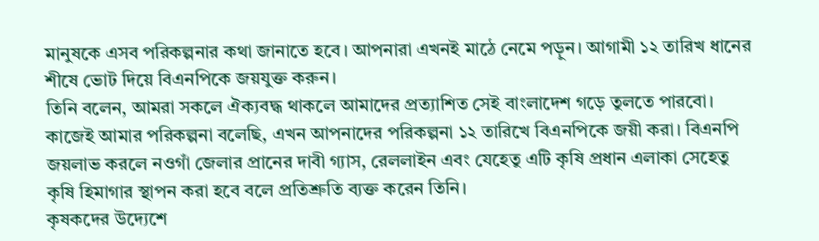মানুষকে এসব পরিকল্পনার কথা জানাতে হবে। আপনারা এখনই মাঠে নেমে পড়ুন। আগামী ১২ তারিখ ধানের শীষে ভোট দিয়ে বিএনপিকে জয়যুক্ত করুন।
তিনি বলেন, আমরা সকলে ঐক্যবদ্ধ থাকলে আমাদের প্রত্যাশিত সেই বাংলাদেশ গড়ে তুলতে পারবো। কাজেই আমার পরিকল্পনা বলেছি, এখন আপনাদের পরিকল্পনা ১২ তারিখে বিএনপিকে জয়ী করা। বিএনপি জয়লাভ করলে নওগাঁ জেলার প্রানের দাবী গ্যাস, রেললাইন এবং যেহেতু এটি কৃষি প্রধান এলাকা সেহেতু কৃষি হিমাগার স্থাপন করা হবে বলে প্রতিশ্রুতি ব্যক্ত করেন তিনি।
কৃষকদের উদ্যেশে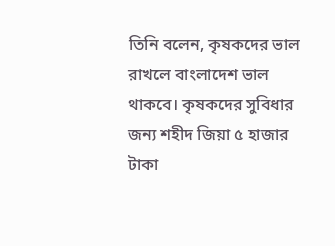তিনি বলেন, কৃষকদের ভাল রাখলে বাংলাদেশ ভাল থাকবে। কৃষকদের সুবিধার জন্য শহীদ জিয়া ৫ হাজার টাকা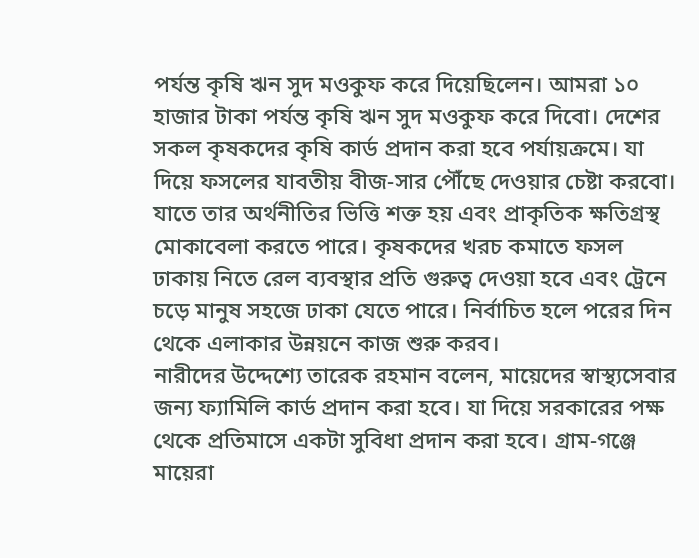পর্যন্ত কৃষি ঋন সুদ মওকুফ করে দিয়েছিলেন। আমরা ১০ হাজার টাকা পর্যন্ত কৃষি ঋন সুদ মওকুফ করে দিবো। দেশের সকল কৃষকদের কৃষি কার্ড প্রদান করা হবে পর্যায়ক্রমে। যা দিয়ে ফসলের যাবতীয় বীজ-সার পৌঁছে দেওয়ার চেষ্টা করবো। যাতে তার অর্থনীতির ভিত্তি শক্ত হয় এবং প্রাকৃতিক ক্ষতিগ্রস্থ মোকাবেলা করতে পারে। কৃষকদের খরচ কমাতে ফসল ঢাকায় নিতে রেল ব্যবস্থার প্রতি গুরুত্ব দেওয়া হবে এবং ট্রেনে চড়ে মানুষ সহজে ঢাকা যেতে পারে। নির্বাচিত হলে পরের দিন থেকে এলাকার উন্নয়নে কাজ শুরু করব।
নারীদের উদ্দেশ্যে তারেক রহমান বলেন, মায়েদের স্বাস্থ্যসেবার জন্য ফ্যামিলি কার্ড প্রদান করা হবে। যা দিয়ে সরকারের পক্ষ থেকে প্রতিমাসে একটা সুবিধা প্রদান করা হবে। গ্রাম-গঞ্জে মায়েরা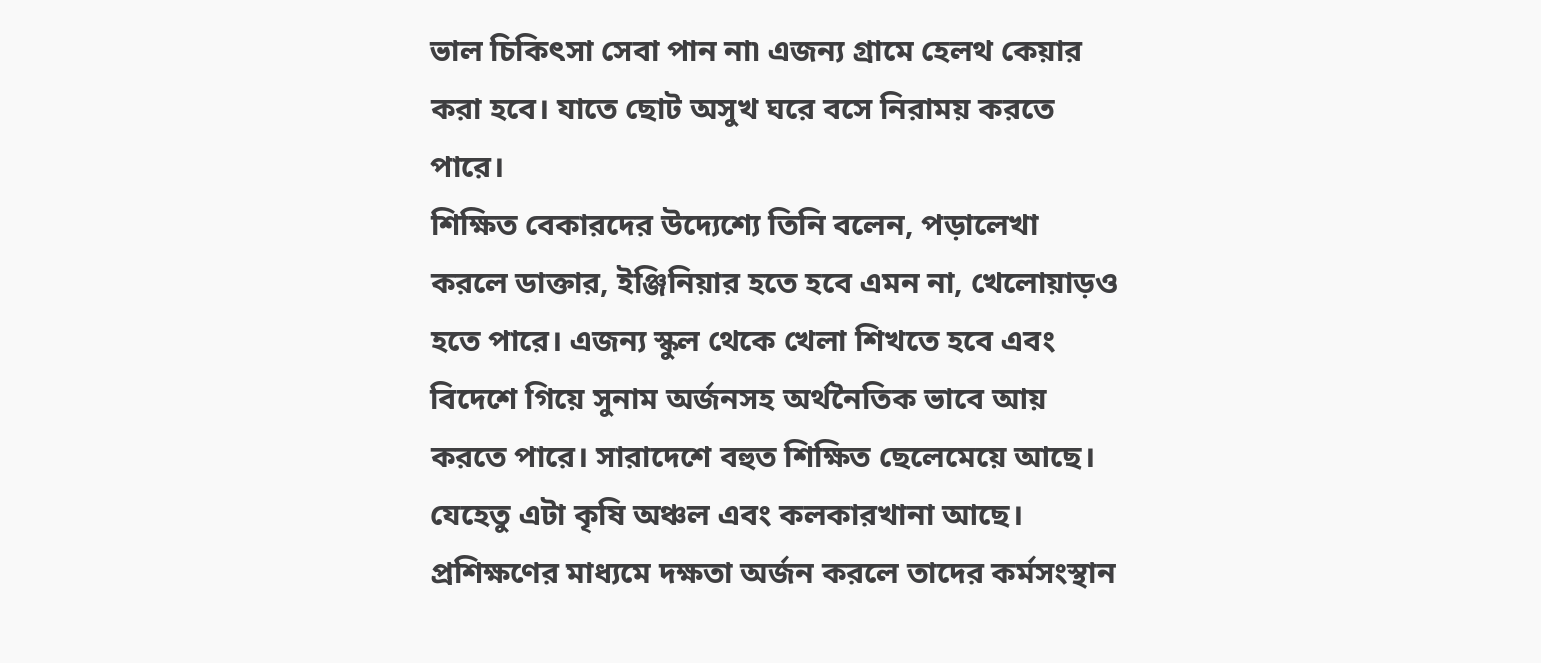ভাল চিকিৎসা সেবা পান না৷ এজন্য গ্রামে হেলথ কেয়ার করা হবে। যাতে ছোট অসুখ ঘরে বসে নিরাময় করতে পারে।
শিক্ষিত বেকারদের উদ্যেশ্যে তিনি বলেন, পড়ালেখা করলে ডাক্তার, ইঞ্জিনিয়ার হতে হবে এমন না, খেলোয়াড়ও হতে পারে। এজন্য স্কুল থেকে খেলা শিখতে হবে এবং বিদেশে গিয়ে সুনাম অর্জনসহ অর্থনৈতিক ভাবে আয় করতে পারে। সারাদেশে বহুত শিক্ষিত ছেলেমেয়ে আছে। যেহেতু এটা কৃষি অঞ্চল এবং কলকারখানা আছে। প্রশিক্ষণের মাধ্যমে দক্ষতা অর্জন করলে তাদের কর্মসংস্থান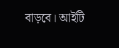বাড়বে। আইটি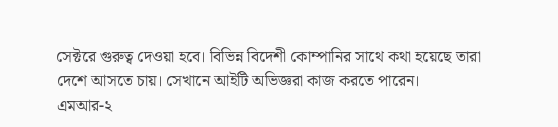সেক্টরে গুরুত্ব দেওয়া হবে। বিভিন্ন বিদেশী কোম্পানির সাথে কথা হয়েছে তারা দেশে আসতে চায়। সেখানে আইটি অভিজ্ঞরা কাজ করতে পারেন।
এমআর-২